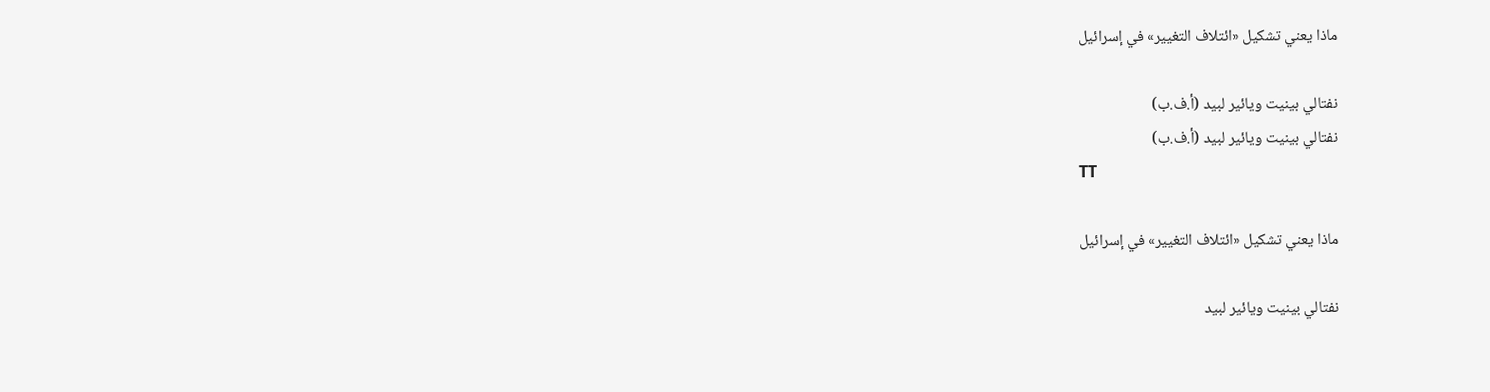ماذا يعني تشكيل «ائتلاف التغيير» في إسرائيل

نفتالي بينيت ويائير لبيد (أ.ف.ب)
نفتالي بينيت ويائير لبيد (أ.ف.ب)
TT

ماذا يعني تشكيل «ائتلاف التغيير» في إسرائيل

نفتالي بينيت ويائير لبيد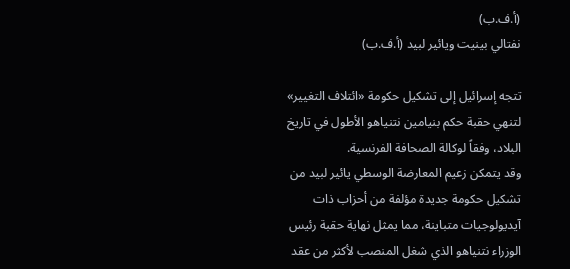(أ.ف.ب)
نفتالي بينيت ويائير لبيد (أ.ف.ب)

تتجه إسرائيل إلى تشكيل حكومة «ائتلاف التغيير» لتنهي حقبة حكم بنيامين نتنياهو الأطول في تاريخ البلاد، وفقاً لوكالة الصحافة الفرنسية.
وقد يتمكن زعيم المعارضة الوسطي يائير لبيد من تشكيل حكومة جديدة مؤلفة من أحزاب ذات آيديولوجيات متباينة، مما يمثل نهاية حقبة رئيس الوزراء نتنياهو الذي شغل المنصب لأكثر من عقد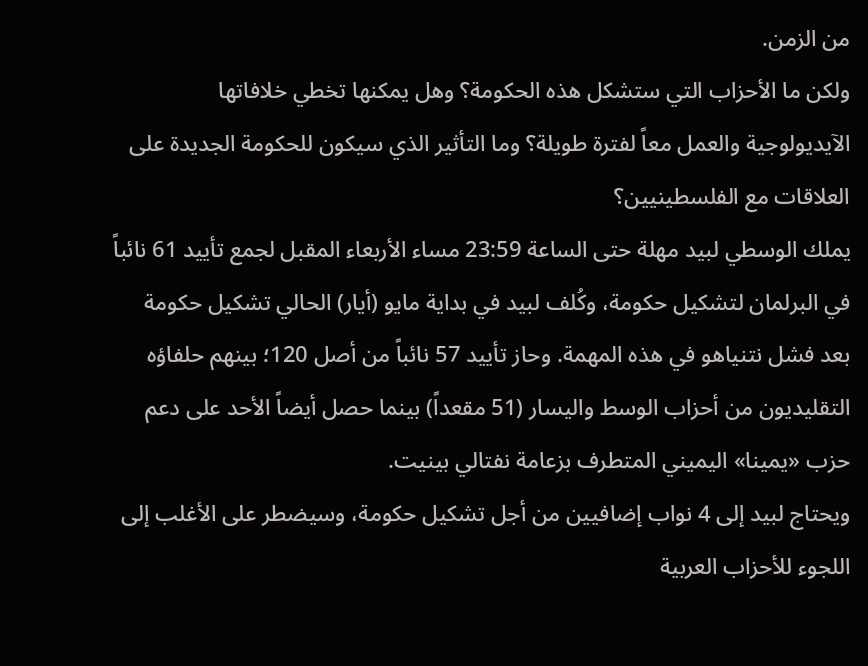من الزمن.
ولكن ما الأحزاب التي ستشكل هذه الحكومة؟ وهل يمكنها تخطي خلافاتها الآيديولوجية والعمل معاً لفترة طويلة؟ وما التأثير الذي سيكون للحكومة الجديدة على العلاقات مع الفلسطينيين؟
يملك الوسطي لبيد مهلة حتى الساعة 23:59 مساء الأربعاء المقبل لجمع تأييد 61 نائباً في البرلمان لتشكيل حكومة، وكُلف لبيد في بداية مايو (أيار) الحالي تشكيل حكومة بعد فشل نتنياهو في هذه المهمة. وحاز تأييد 57 نائباً من أصل 120؛ بينهم حلفاؤه التقليديون من أحزاب الوسط واليسار (51 مقعداً) بينما حصل أيضاً الأحد على دعم حزب «يمينا» اليميني المتطرف بزعامة نفتالي بينيت.
ويحتاج لبيد إلى 4 نواب إضافيين من أجل تشكيل حكومة، وسيضطر على الأغلب إلى اللجوء للأحزاب العربية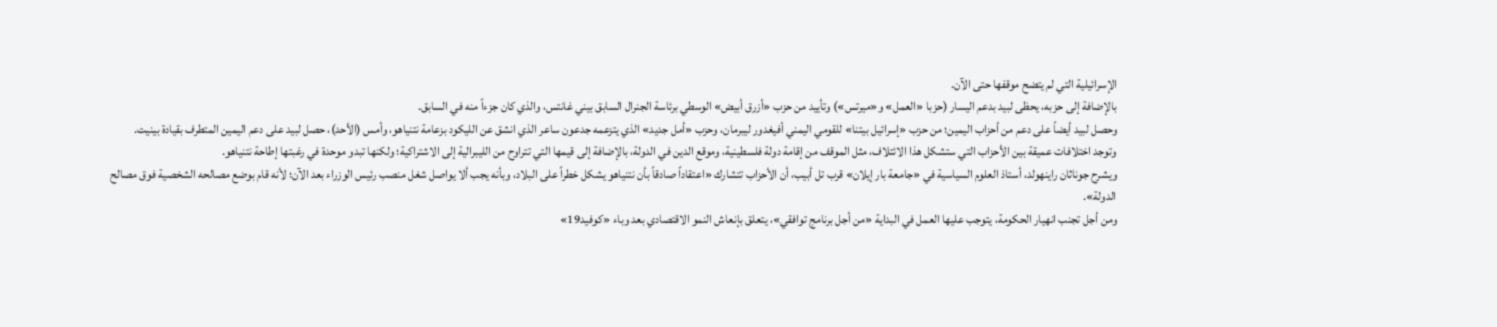الإسرائيلية التي لم يتضح موقفها حتى الآن.
بالإضافة إلى حزبه، يحظى لبيد بدعم اليسار (حزبا «العمل» و«ميرتس») وتأييد من حزب «أزرق أبيض» الوسطي برئاسة الجنرال السابق بيني غانتس، والذي كان جزءاً منه في السابق.
وحصل لبيد أيضاً على دعم من أحزاب اليمين؛ من حزب «إسرائيل بيتنا» للقومي اليمني أفيغدور ليبرمان، وحزب «أمل جديد» الذي يتزعمه جدعون ساعر الذي انشق عن الليكود بزعامة نتنياهو، وأمس (الأحد)، حصل لبيد على دعم اليمين المتطرف بقيادة بينيت.
وتوجد اختلافات عميقة بين الأحزاب التي ستشكل هذا الائتلاف، مثل الموقف من إقامة دولة فلسطينية، وموقع الدين في الدولة، بالإضافة إلى قيمها التي تتراوح من الليبرالية إلى الاشتراكية؛ ولكنها تبدو موحدة في رغبتها إطاحة نتنياهو.
ويشرح جوناثان راينهولد، أستاذ العلوم السياسية في «جامعة بار إيلان» قرب تل أبيب، أن الأحزاب تتشارك «اعتقاداً صادقاً بأن نتنياهو يشكل خطراً على البلاد، وبأنه يجب ألا يواصل شغل منصب رئيس الوزراء بعد الآن؛ لأنه قام بوضع مصالحه الشخصية فوق مصالح الدولة».
ومن أجل تجنب انهيار الحكومة، يتوجب عليها العمل في البداية «من أجل برنامج توافقي»، يتعلق بإنعاش النمو الاقتصادي بعد وباء «كوفيد19»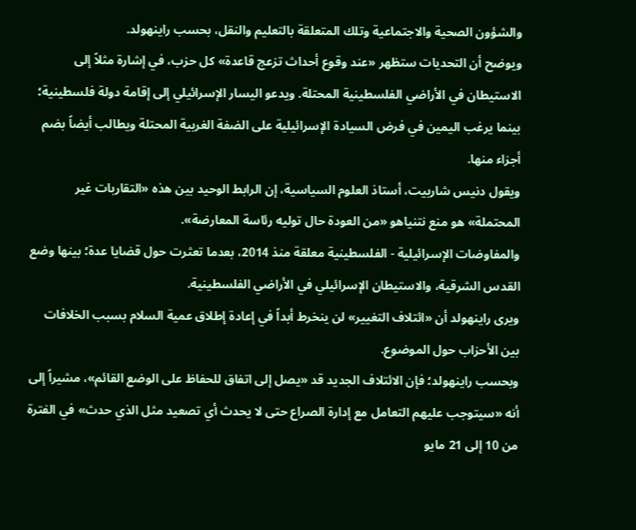والشؤون الصحية والاجتماعية وتلك المتعلقة بالتعليم والنقل، بحسب راينهولد.
ويوضح أن التحديات ستظهر «عند وقوع أحداث تزعج قاعدة» كل حزب، في إشارة مثلاً إلى الاستيطان في الأراضي الفلسطينية المحتلة. ويدعو اليسار الإسرائيلي إلى إقامة دولة فلسطينية؛ بينما يرغب اليمين في فرض السيادة الإسرائيلية على الضفة الغربية المحتلة ويطالب أيضاً بضم أجزاء منها.
ويقول دنيس شاربيت، أستاذ العلوم السياسية، إن الرابط الوحيد بين هذه «التقاربات غير المحتملة» هو منع نتنياهو «من العودة حال توليه رئاسة المعارضة».
والمفاوضات الإسرائيلية - الفلسطينية معلقة منذ 2014، بعدما تعثرت حول قضايا عدة؛ بينها وضع القدس الشرقية، والاستيطان الإسرائيلي في الأراضي الفلسطينية.
ويرى راينهولد أن «ائتلاف التغيير» لن ينخرط أبداً في إعادة إطلاق عمية السلام بسبب الخلافات بين الأحزاب حول الموضوع.
وبحسب راينهولد؛ فإن الائتلاف الجديد قد «يصل إلى اتفاق للحفاظ على الوضع القائم»، مشيراً إلى أنه «سيتوجب عليهم التعامل مع إدارة الصراع حتى لا يحدث أي تصعيد مثل الذي حدث» في الفترة من 10 إلى 21 مايو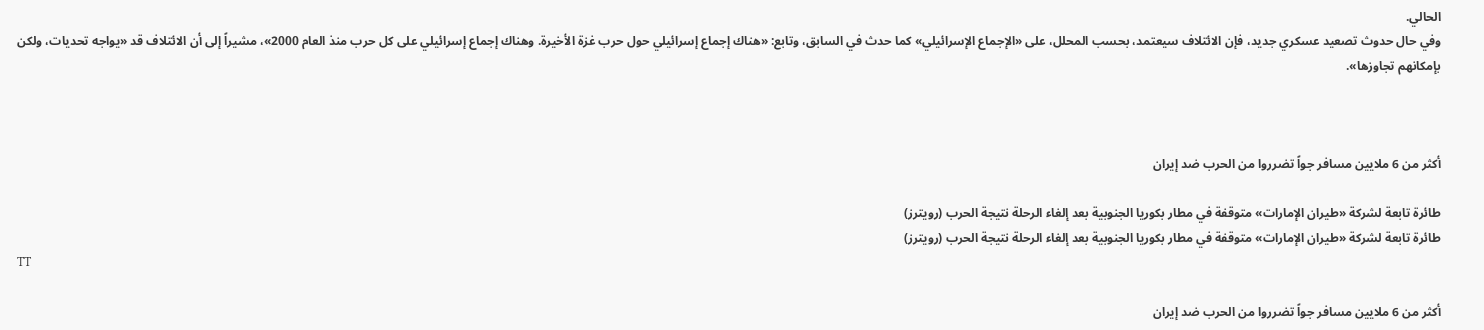الحالي.
وفي حال حدوث تصعيد عسكري جديد، فإن الائتلاف سيعتمد، بحسب المحلل، على «الإجماع الإسرائيلي» كما حدث في السابق، وتابع: «هناك إجماع إسرائيلي حول حرب غزة الأخيرة. وهناك إجماع إسرائيلي على كل حرب منذ العام 2000»، مشيراً إلى أن الائتلاف قد «يواجه تحديات، ولكن بإمكانهم تجاوزها».



أكثر من 6 ملايين مسافر جواً تضرروا من الحرب ضد إيران

طائرة تابعة لشركة «طيران الإمارات» متوقفة في مطار بكوريا الجنوبية بعد إلغاء الرحلة نتيجة الحرب (رويترز)
طائرة تابعة لشركة «طيران الإمارات» متوقفة في مطار بكوريا الجنوبية بعد إلغاء الرحلة نتيجة الحرب (رويترز)
TT

أكثر من 6 ملايين مسافر جواً تضرروا من الحرب ضد إيران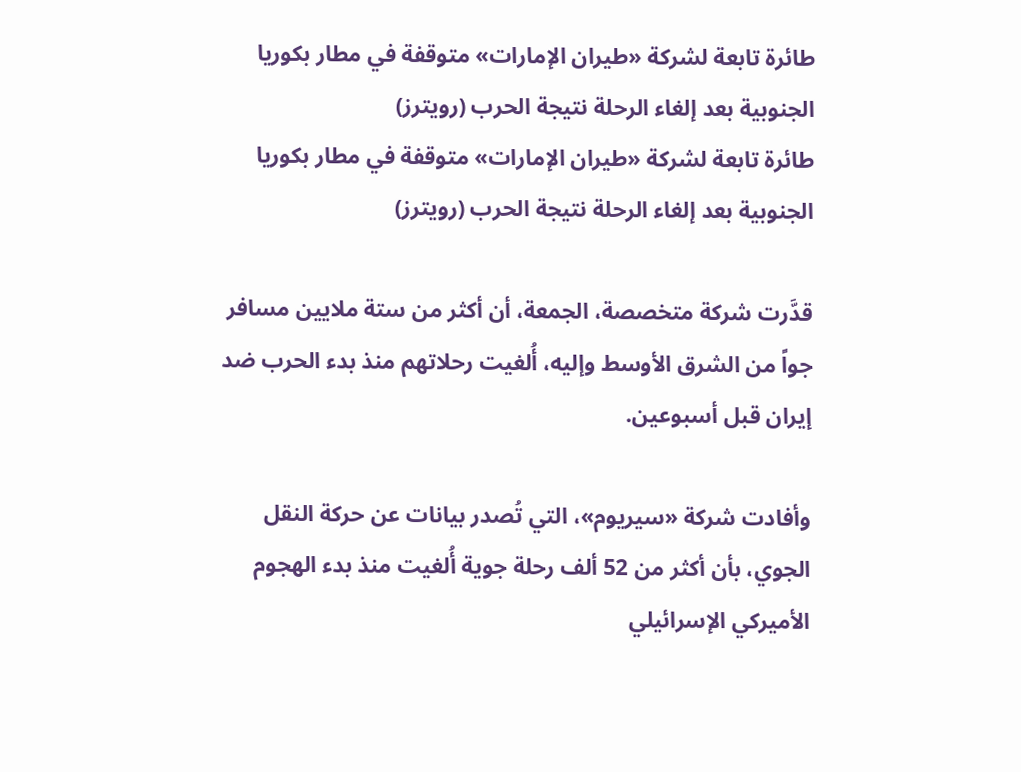طائرة تابعة لشركة «طيران الإمارات» متوقفة في مطار بكوريا الجنوبية بعد إلغاء الرحلة نتيجة الحرب (رويترز)
طائرة تابعة لشركة «طيران الإمارات» متوقفة في مطار بكوريا الجنوبية بعد إلغاء الرحلة نتيجة الحرب (رويترز)

قدَّرت شركة متخصصة، الجمعة، أن أكثر من ستة ملايين مسافر جواً من الشرق الأوسط وإليه، أُلغيت رحلاتهم منذ بدء الحرب ضد إيران قبل أسبوعين.

وأفادت شركة «سيريوم»، التي تُصدر بيانات عن حركة النقل الجوي، بأن أكثر من 52 ألف رحلة جوية أُلغيت منذ بدء الهجوم الأميركي الإسرائيلي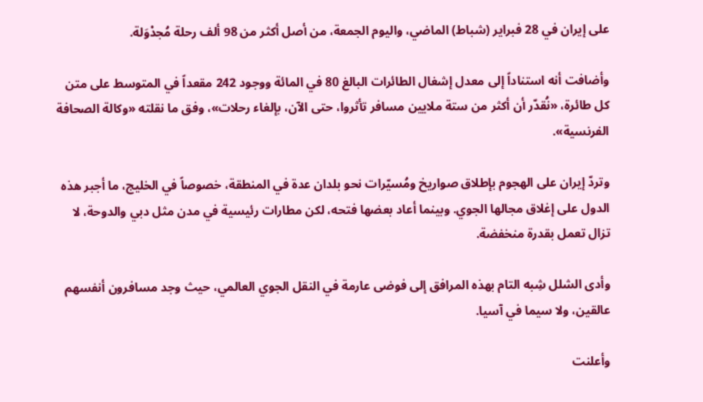على إيران في 28 فبراير (شباط) الماضي، واليوم الجمعة، من أصل أكثر من 98 ألف رحلة مُجدْوَلة.

وأضافت أنه استناداً إلى معدل إشغال الطائرات البالغ 80 في المائة ووجود 242 مقعداً في المتوسط على متن كل طائرة، «نُقدّر أن أكثر من ستة ملايين مسافر تأثروا، حتى الآن، بإلغاء رحلات»، وفق ما نقلته «وكالة الصحافة الفرنسية».

وتردّ إيران على الهجوم بإطلاق صواريخ ومُسيّرات نحو بلدان عدة في المنطقة، خصوصاً في الخليج، ما أجبر هذه الدول على إغلاق مجالها الجوي. وبينما أعاد بعضها فتحه، لكن مطارات رئيسية في مدن مثل دبي والدوحة، لا تزال تعمل بقدرة منخفضة.

وأدى الشلل شِبه التام بهذه المرافق إلى فوضى عارمة في النقل الجوي العالمي، حيث وجد مسافرون أنفسهم عالقين، ولا سيما في آسيا.

وأعلنت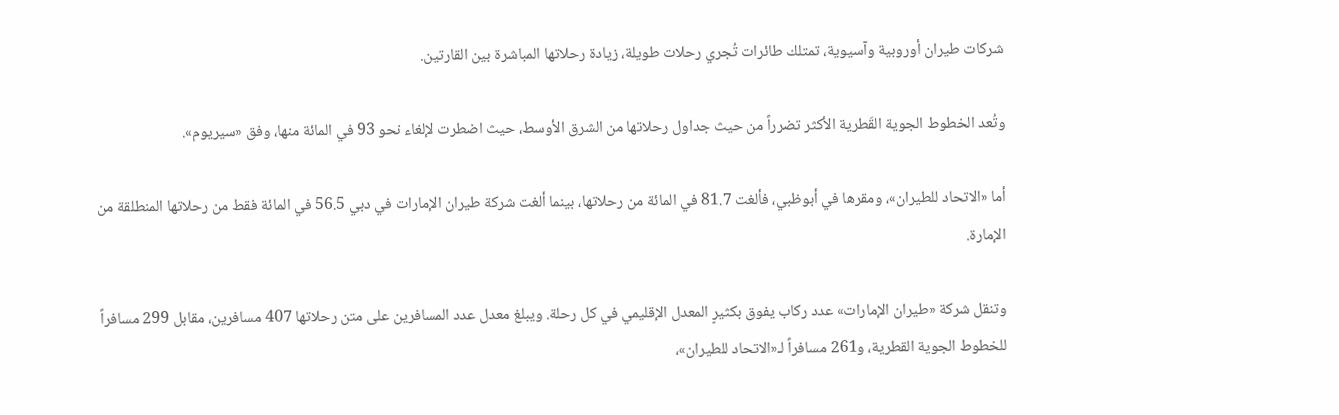شركات طيران أوروبية وآسيوية، تمتلك طائرات تُجري رحلات طويلة، زيادة رحلاتها المباشرة بين القارتين.

وتُعد الخطوط الجوية القَطرية الأكثر تضرراً من حيث جداول رحلاتها من الشرق الأوسط، حيث اضطرت لإلغاء نحو 93 في المائة منها، وفق «سيريوم».

أما «الاتحاد للطيران»، ومقرها في أبوظبي، فألغت 81.7 في المائة من رحلاتها، بينما ألغت شركة طيران الإمارات في دبي 56.5 في المائة فقط من رحلاتها المنطلقة من الإمارة.

وتنقل شركة «طيران الإمارات» عدد ركاب يفوق بكثيرٍ المعدل الإقليمي في كل رحلة. ويبلغ معدل عدد المسافرين على متن رحلاتها 407 مسافرين، مقابل 299 مسافراً للخطوط الجوية القطرية، و261 مسافراً لـ«الاتحاد للطيران»،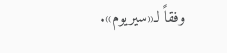وفقاً لـ«سيريوم».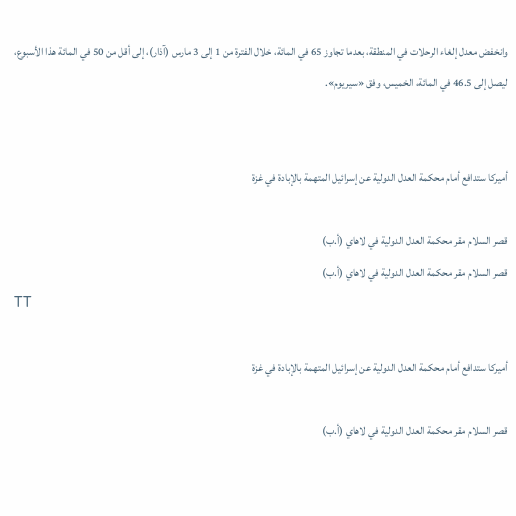وانخفض معدل إلغاء الرحلات في المنطقة، بعدما تجاوز 65 في المائة، خلال الفترة من 1 إلى 3 مارس (آذار)، إلى أقل من 50 في المائة هذا الأسبوع، ليصل إلى 46.5 في المائة، الخميس، وفق «سيريوم».


أميركا ستدافع أمام محكمة العدل الدولية عن إسرائيل المتهمة بالإبادة في غزة

قصر السلام مقر محكمة العدل الدولية في لاهاي (أ.ب)
قصر السلام مقر محكمة العدل الدولية في لاهاي (أ.ب)
TT

أميركا ستدافع أمام محكمة العدل الدولية عن إسرائيل المتهمة بالإبادة في غزة

قصر السلام مقر محكمة العدل الدولية في لاهاي (أ.ب)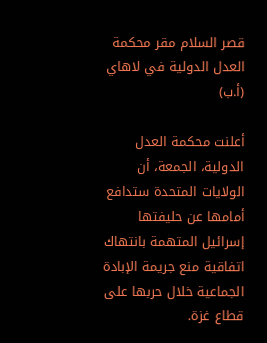قصر السلام مقر محكمة العدل الدولية في لاهاي (أ.ب)

أعلنت محكمة العدل الدولية، الجمعة، أن الولايات المتحدة ستدافع أمامها عن حليفتها إسرائيل المتهمة بانتهاك اتفاقية منع جريمة الإبادة الجماعية خلال حربها على قطاع غزة.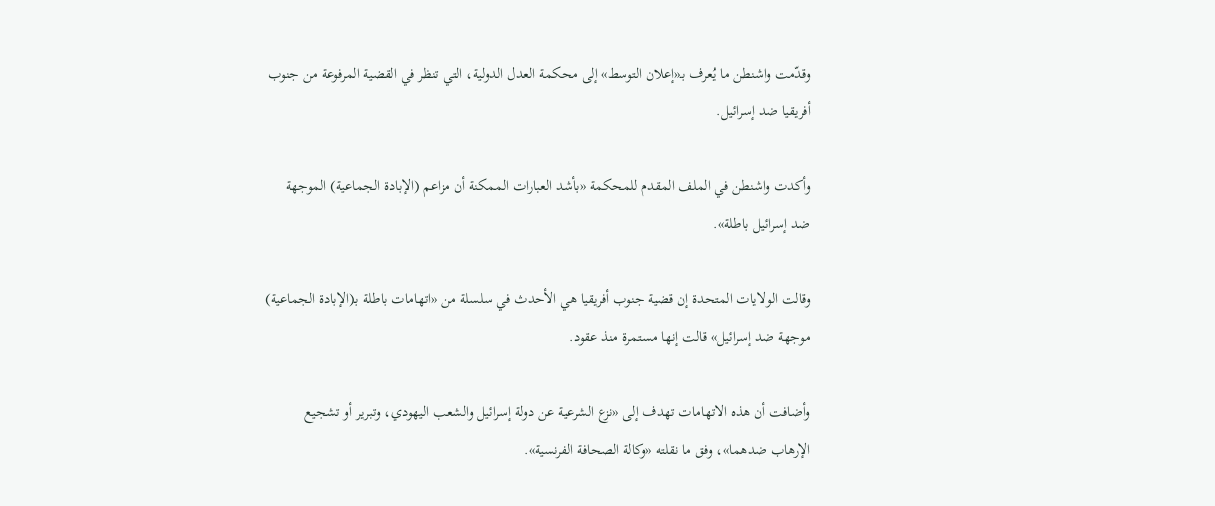وقدّمت واشنطن ما يُعرف بـ«إعلان التوسط» إلى محكمة العدل الدولية، التي تنظر في القضية المرفوعة من جنوب أفريقيا ضد إسرائيل.

وأكدت واشنطن في الملف المقدم للمحكمة «بأشد العبارات الممكنة أن مزاعم (الإبادة الجماعية) الموجهة ضد إسرائيل باطلة».

وقالت الولايات المتحدة إن قضية جنوب أفريقيا هي الأحدث في سلسلة من «اتهامات باطلة بـ(الإبادة الجماعية) موجهة ضد إسرائيل» قالت إنها مستمرة منذ عقود.

وأضافت أن هذه الاتهامات تهدف إلى «نزع الشرعية عن دولة إسرائيل والشعب اليهودي، وتبرير أو تشجيع الإرهاب ضدهما»، وفق ما نقلته «وكالة الصحافة الفرنسية».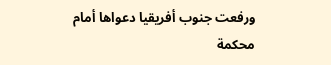ورفعت جنوب أفريقيا دعواها أمام محكمة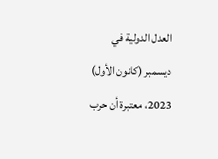العدل الدولية في ديسمبر (كانون الأول) 2023، معتبرة أن حرب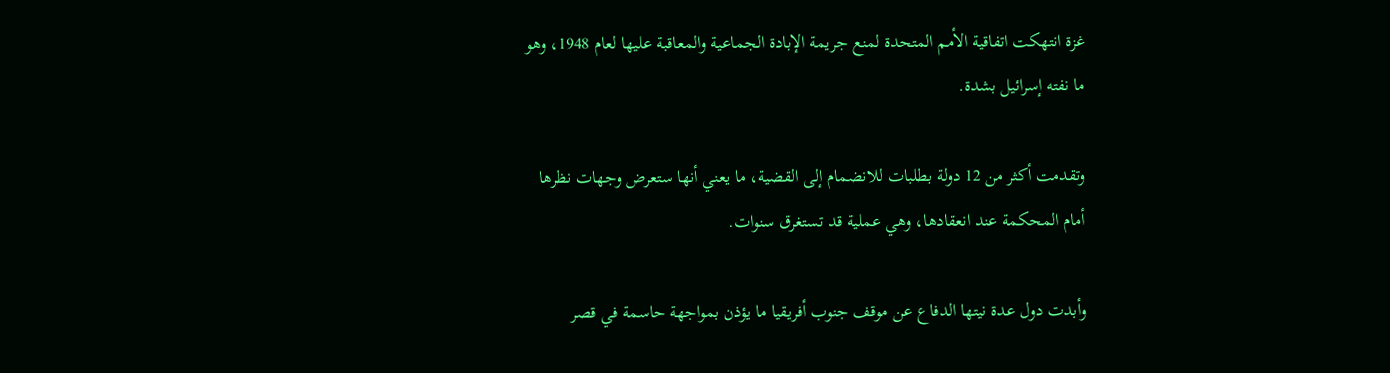غزة انتهكت اتفاقية الأمم المتحدة لمنع جريمة الإبادة الجماعية والمعاقبة عليها لعام 1948، وهو ما نفته إسرائيل بشدة.

وتقدمت أكثر من 12 دولة بطلبات للانضمام إلى القضية، ما يعني أنها ستعرض وجهات نظرها أمام المحكمة عند انعقادها، وهي عملية قد تستغرق سنوات.

وأبدت دول عدة نيتها الدفاع عن موقف جنوب أفريقيا ما يؤذن بمواجهة حاسمة في قصر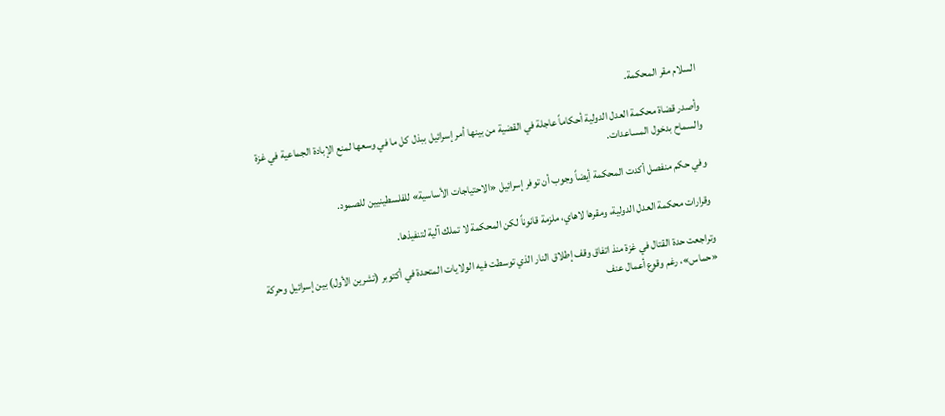السلام مقر المحكمة.

وأصدر قضاة محكمة العدل الدولية أحكاماً عاجلة في القضية من بينها أمر إسرائيل ببذل كل ما في وسعها لمنع الإبادة الجماعية في غزة والسماح بدخول المساعدات.

وفي حكم منفصل أكدت المحكمة أيضاً وجوب أن توفر إسرائيل «الاحتياجات الأساسية» للفلسطينيين للصمود.

وقرارات محكمة العدل الدولية، ومقرها لاهاي، ملزمة قانوناً لكن المحكمة لا تملك آلية لتنفيذها.

وتراجعت حدة القتال في غزة منذ اتفاق وقف إطلاق النار الذي توسطت فيه الولايات المتحدة في أكتوبر (تشرين الأول) بين إسرائيل وحركة «حماس»، رغم وقوع أعمال عنف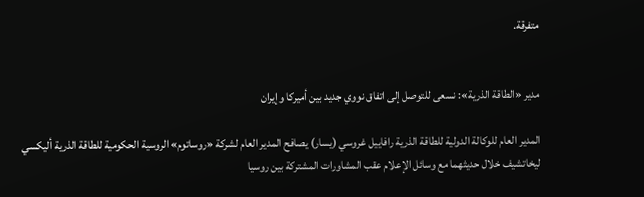متفرقة.


مدير «الطاقة الذرية»: نسعى للتوصل إلى اتفاق نووي جديد بين أميركا وإيران

المدير العام للوكالة الدولية للطاقة الذرية رافاييل غروسي (يسار) يصافح المدير العام لشركة «روساتوم» الروسية الحكومية للطاقة الذرية أليكسي ليخاتشيف خلال حديثهما مع وسائل الإعلام عقب المشاورات المشتركة بين روسيا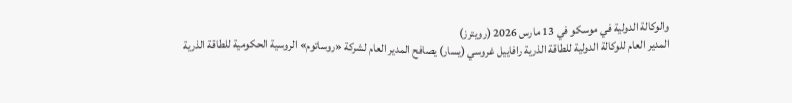والوكالة الدولية في موسكو في 13 مارس 2026 (رويترز)
المدير العام للوكالة الدولية للطاقة الذرية رافاييل غروسي (يسار) يصافح المدير العام لشركة «روساتوم» الروسية الحكومية للطاقة الذرية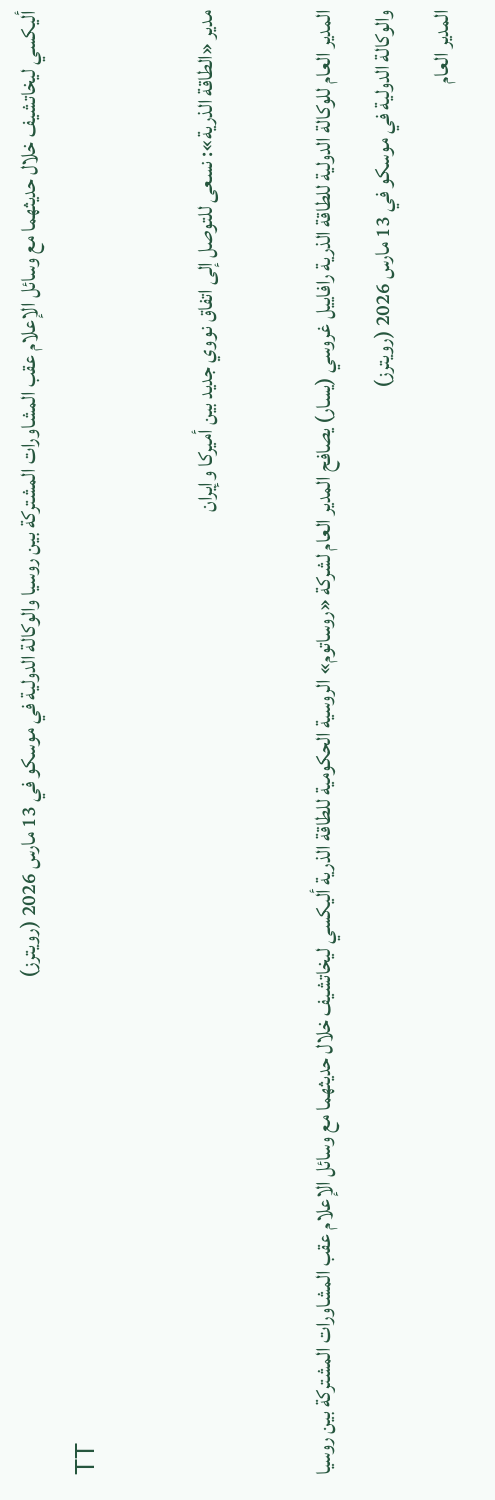أليكسي ليخاتشيف خلال حديثهما مع وسائل الإعلام عقب المشاورات المشتركة بين روسيا والوكالة الدولية في موسكو في 13 مارس 2026 (رويترز)
TT

مدير «الطاقة الذرية»: نسعى للتوصل إلى اتفاق نووي جديد بين أميركا وإيران

المدير العام للوكالة الدولية للطاقة الذرية رافاييل غروسي (يسار) يصافح المدير العام لشركة «روساتوم» الروسية الحكومية للطاقة الذرية أليكسي ليخاتشيف خلال حديثهما مع وسائل الإعلام عقب المشاورات المشتركة بين روسيا والوكالة الدولية في موسكو في 13 مارس 2026 (رويترز)
المدير العام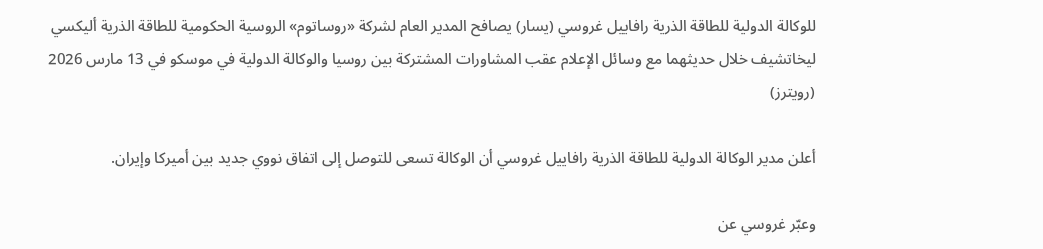للوكالة الدولية للطاقة الذرية رافاييل غروسي (يسار) يصافح المدير العام لشركة «روساتوم» الروسية الحكومية للطاقة الذرية أليكسي ليخاتشيف خلال حديثهما مع وسائل الإعلام عقب المشاورات المشتركة بين روسيا والوكالة الدولية في موسكو في 13 مارس 2026 (رويترز)

أعلن مدير الوكالة الدولية للطاقة الذرية رافاييل غروسي أن الوكالة تسعى للتوصل إلى اتفاق نووي جديد بين أميركا وإيران.

وعبّر غروسي عن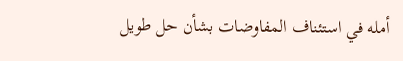أمله ‌في استئناف المفاوضات بشأن حل طويل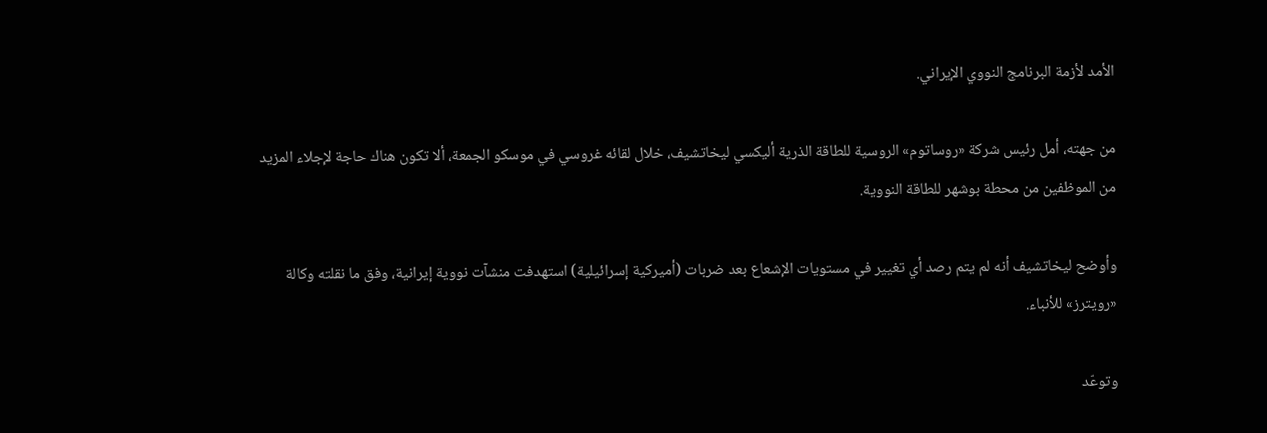الأمد لأزمة البرنامج النووي الإيراني.

من جهته، أمل رئيس شركة «روساتوم» الروسية للطاقة الذرية أليكسي ليخاتشيف، خلال لقائه غروسي في موسكو الجمعة، ألا تكون هناك حاجة لإجلاء المزيد من الموظفين من محطة بوشهر للطاقة النووية.

وأوضح ليخاتشيف أنه لم يتم رصد أي تغيير في مستويات الإشعاع بعد ضربات (أميركية إسرائيلية) استهدفت منشآت نووية إيرانية، وفق ما نقلته وكالة «رويترز» للأنباء.

وتوعّد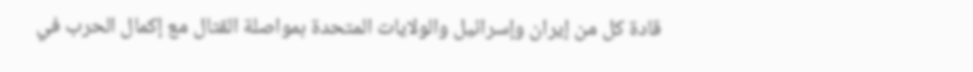قادة كل من إيران وإسرائيل والولايات المتحدة بمواصلة القتال مع إكمال الحرب في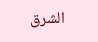الشرق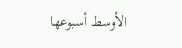الأوسط أسبوعها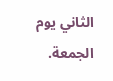الثاني يوم الجمعة.